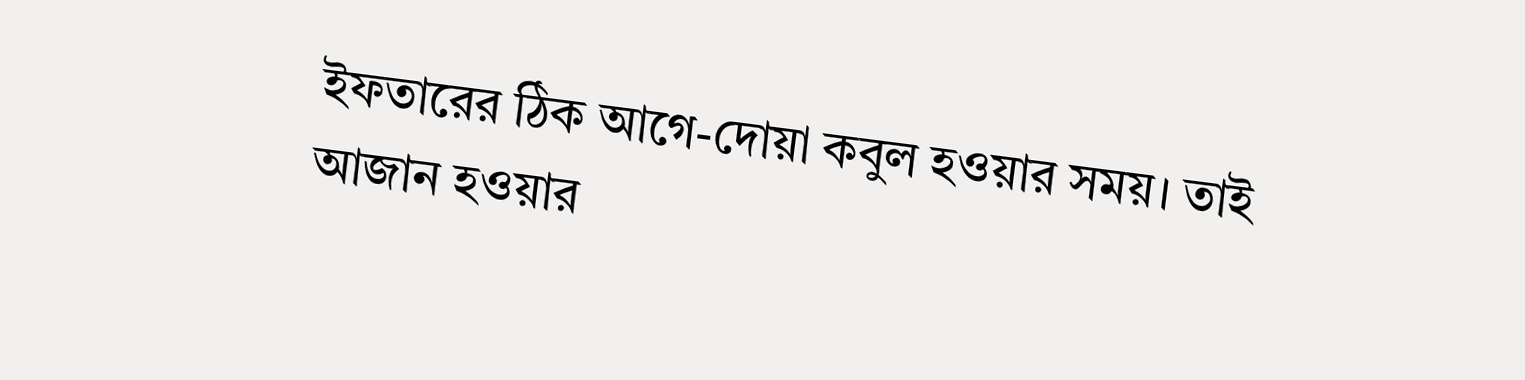ইফতারের ঠিক আগে-দোয়া কবুল হওয়ার সময়। তাই আজান হওয়ার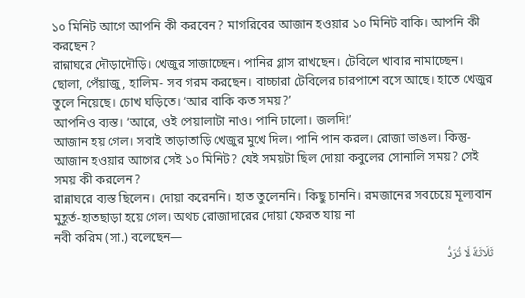১০ মিনিট আগে আপনি কী করবেন? মাগরিবের আজান হওয়ার ১০ মিনিট বাকি। আপনি কী করছেন?
রান্নাঘরে দৌড়াদৌড়ি। খেজুর সাজাচ্ছেন। পানির গ্লাস রাখছেন। টেবিলে খাবার নামাচ্ছেন। ছোলা, পেঁয়াজু, হালিম- সব গরম করছেন। বাচ্চারা টেবিলের চারপাশে বসে আছে। হাতে খেজুর তুলে নিয়েছে। চোখ ঘড়িতে। ‘আর বাকি কত সময়?’
আপনিও ব্যস্ত। ‘আরে, ওই পেয়ালাটা নাও। পানি ঢালো। জলদি!’
আজান হয় গেল। সবাই তাড়াতাড়ি খেজুর মুখে দিল। পানি পান করল। রোজা ভাঙল। কিন্তু- আজান হওয়ার আগের সেই ১০ মিনিট? যেই সময়টা ছিল দোয়া কবুলের সোনালি সময়? সেই সময় কী করলেন?
রান্নাঘরে ব্যস্ত ছিলেন। দোয়া করেননি। হাত তুলেননি। কিছু চাননি। রমজানের সবচেয়ে মূল্যবান মুহূর্ত-হাতছাড়া হয়ে গেল। অথচ রোজাদারের দোয়া ফেরত যায় না
নবী করিম (সা.) বলেছেন—
ثَلَاثَةٌ لَا تُرَدُّ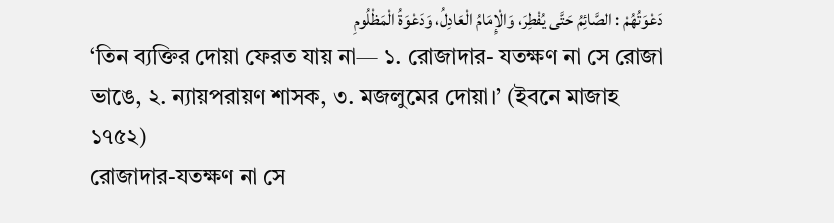دَعْوَتُهُمْ : الصَّائِمُ حَتَّى يُفْطِرَ، وَالْإِمَامُ الْعَادِلُ، وَدَعْوَةُ الْمَظْلُومِ
‘তিন ব্যক্তির দোয়া ফেরত যায় না— ১. রোজাদার- যতক্ষণ না সে রোজা ভাঙে, ২. ন্যায়পরায়ণ শাসক, ৩. মজলুমের দোয়া।’ (ইবনে মাজাহ ১৭৫২)
রোজাদার-যতক্ষণ না সে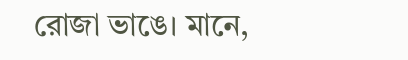রোজা ভাঙে। মানে,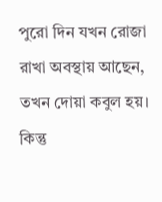পুরো দিন যখন রোজা রাখা অবস্থায় আছেন, তখন দোয়া কবুল হয়। কিন্তু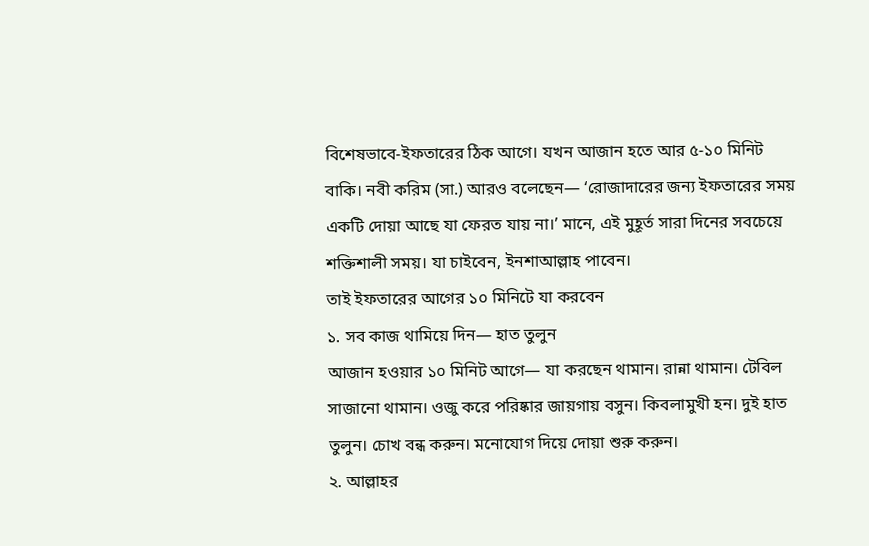বিশেষভাবে-ইফতারের ঠিক আগে। যখন আজান হতে আর ৫-১০ মিনিট বাকি। নবী করিম (সা.) আরও বলেছেন— ‘রোজাদারের জন্য ইফতারের সময় একটি দোয়া আছে যা ফেরত যায় না।’ মানে, এই মুহূর্ত সারা দিনের সবচেয়ে শক্তিশালী সময়। যা চাইবেন, ইনশাআল্লাহ পাবেন।
তাই ইফতারের আগের ১০ মিনিটে যা করবেন
১. সব কাজ থামিয়ে দিন— হাত তুলুন
আজান হওয়ার ১০ মিনিট আগে— যা করছেন থামান। রান্না থামান। টেবিল সাজানো থামান। ওজু করে পরিষ্কার জায়গায় বসুন। কিবলামুখী হন। দুই হাত তুলুন। চোখ বন্ধ করুন। মনোযোগ দিয়ে দোয়া শুরু করুন।
২. আল্লাহর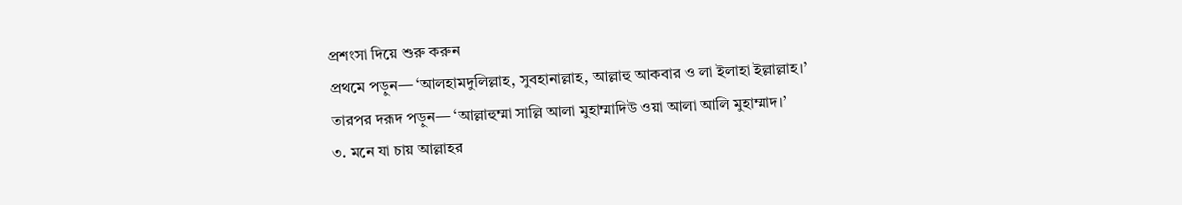প্রশংসা দিয়ে শুরু করুন
প্রথমে পড়ুন— ‘আলহামদুলিল্লাহ, সুবহানাল্লাহ, আল্লাহু আকবার ও লা ইলাহা ইল্লাল্লাহ।’
তারপর দরূদ পড়ুন— ‘আল্লাহুম্মা সাল্লি আলা মুহাম্মাদিউ ওয়া আলা আলি মুহাম্মাদ।’
৩. মনে যা চায় আল্লাহর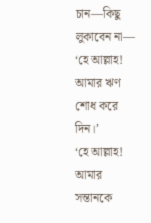চান—কিছু লুকাবেন না—
‘হে আল্লাহ! আমার ঋণ শোধ করে দিন।’
‘হে আল্লাহ! আমার সন্তানকে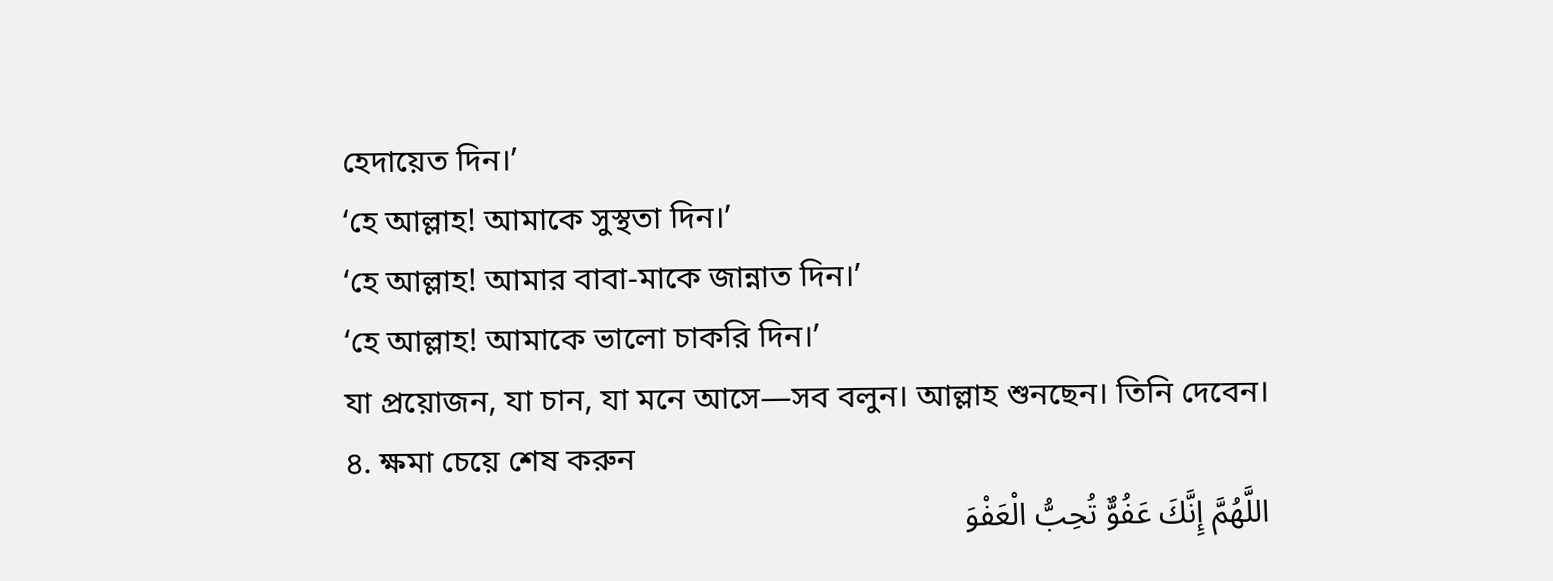হেদায়েত দিন।’
‘হে আল্লাহ! আমাকে সুস্থতা দিন।’
‘হে আল্লাহ! আমার বাবা-মাকে জান্নাত দিন।’
‘হে আল্লাহ! আমাকে ভালো চাকরি দিন।’
যা প্রয়োজন, যা চান, যা মনে আসে—সব বলুন। আল্লাহ শুনছেন। তিনি দেবেন।
৪. ক্ষমা চেয়ে শেষ করুন
اللَّهُمَّ إِنَّكَ عَفُوٌّ تُحِبُّ الْعَفْوَ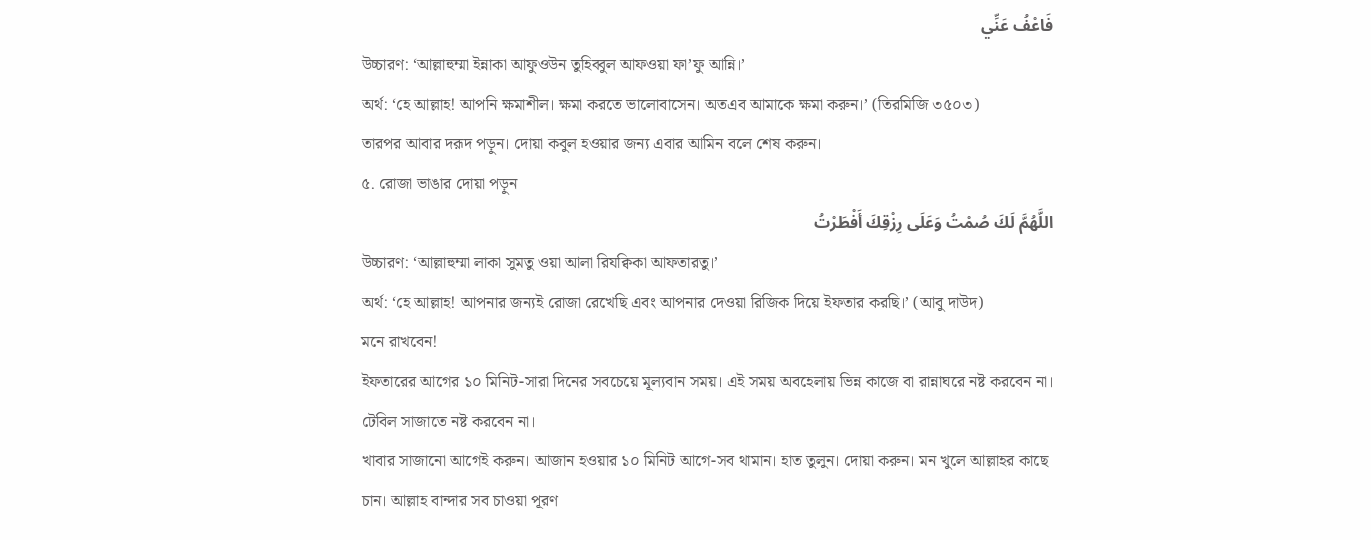فَاعْفُ عَنِّي
উচ্চারণ: ‘আল্লাহুম্মা ইন্নাকা আফুওউন তুহিব্বুল আফওয়া ফা’ফু আন্নি।’
অর্থ: ‘হে আল্লাহ! আপনি ক্ষমাশীল। ক্ষমা করতে ভালোবাসেন। অতএব আমাকে ক্ষমা করুন।’ (তিরমিজি ৩৫০৩)
তারপর আবার দরূদ পড়ুন। দোয়া কবুল হওয়ার জন্য এবার আমিন বলে শেষ করুন।
৫. রোজা ভাঙার দোয়া পড়ুন
اللَّهُمَّ لَكَ صُمْتُ وَعَلَى رِزْقِكَ أَفْطَرْتُ
উচ্চারণ: ‘আল্লাহুম্মা লাকা সুমতু ওয়া আলা রিযক্বিকা আফতারতু।’
অর্থ: ‘হে আল্লাহ! আপনার জন্যই রোজা রেখেছি এবং আপনার দেওয়া রিজিক দিয়ে ইফতার করছি।’ (আবু দাউদ)
মনে রাখবেন!
ইফতারের আগের ১০ মিনিট-সারা দিনের সবচেয়ে মূল্যবান সময়। এই সময় অবহেলায় ভিন্ন কাজে বা রান্নাঘরে নষ্ট করবেন না। টেবিল সাজাতে নষ্ট করবেন না।
খাবার সাজানো আগেই করুন। আজান হওয়ার ১০ মিনিট আগে-সব থামান। হাত তুলুন। দোয়া করুন। মন খুলে আল্লাহর কাছে চান। আল্লাহ বান্দার সব চাওয়া পূরণ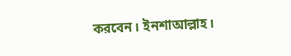করবেন। ইনশাআল্লাহ।